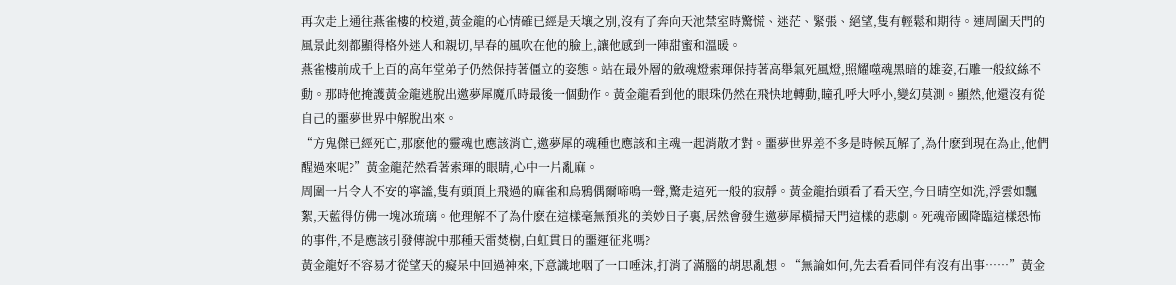再次走上通往燕雀樓的校道,黃金龍的心情確已經是天壤之別,沒有了奔向天池禁室時驚慌、迷茫、緊張、絕望,隻有輕鬆和期待。連周圍天門的風景此刻都顯得格外迷人和親切,早春的風吹在他的臉上,讓他感到一陣甜蜜和溫暖。
燕雀樓前成千上百的高年堂弟子仍然保持著僵立的姿態。站在最外層的斂魂燈索琿保持著高舉氣死風燈,照耀噬魂黑暗的雄姿,石雕一般紋絲不動。那時他掩護黃金龍逃脫出邀夢犀魔爪時最後一個動作。黃金龍看到他的眼珠仍然在飛快地轉動,瞳孔呼大呼小,變幻莫測。顯然,他還沒有從自己的噩夢世界中解脫出來。
“方鬼傑已經死亡,那麽他的靈魂也應該消亡,邀夢犀的魂種也應該和主魂一起消散才對。噩夢世界差不多是時候瓦解了,為什麽到現在為止,他們醒過來呢?”黃金龍茫然看著索琿的眼睛,心中一片亂麻。
周圍一片令人不安的寧謐,隻有頭頂上飛過的麻雀和烏鴉偶爾啼鳴一聲,驚走這死一般的寂靜。黃金龍抬頭看了看天空,今日晴空如洗,浮雲如飄絮,天藍得仿佛一塊冰琉璃。他理解不了為什麽在這樣毫無預兆的美妙日子裏,居然會發生邀夢犀橫掃天門這樣的悲劇。死魂帝國降臨這樣恐怖的事件,不是應該引發傳說中那種天雷焚樹,白虹貫日的噩運征兆嗎?
黃金龍好不容易才從望天的癡呆中回過神來,下意識地咽了一口唾沫,打消了滿腦的胡思亂想。“無論如何,先去看看同伴有沒有出事……”黃金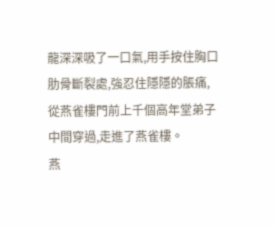龍深深吸了一口氣,用手按住胸口肋骨斷裂處,強忍住隱隱的脹痛,從燕雀樓門前上千個高年堂弟子中間穿過,走進了燕雀樓。
燕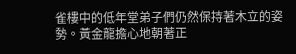雀樓中的低年堂弟子們仍然保持著木立的姿勢。黃金龍擔心地朝著正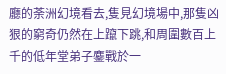廳的荼洲幻境看去,隻見幻境場中,那隻凶狠的窮奇仍然在上躥下跳,和周圍數百上千的低年堂弟子鏖戰於一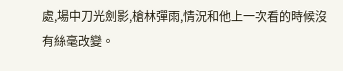處,場中刀光劍影,槍林彈雨,情況和他上一次看的時候沒有絲毫改變。